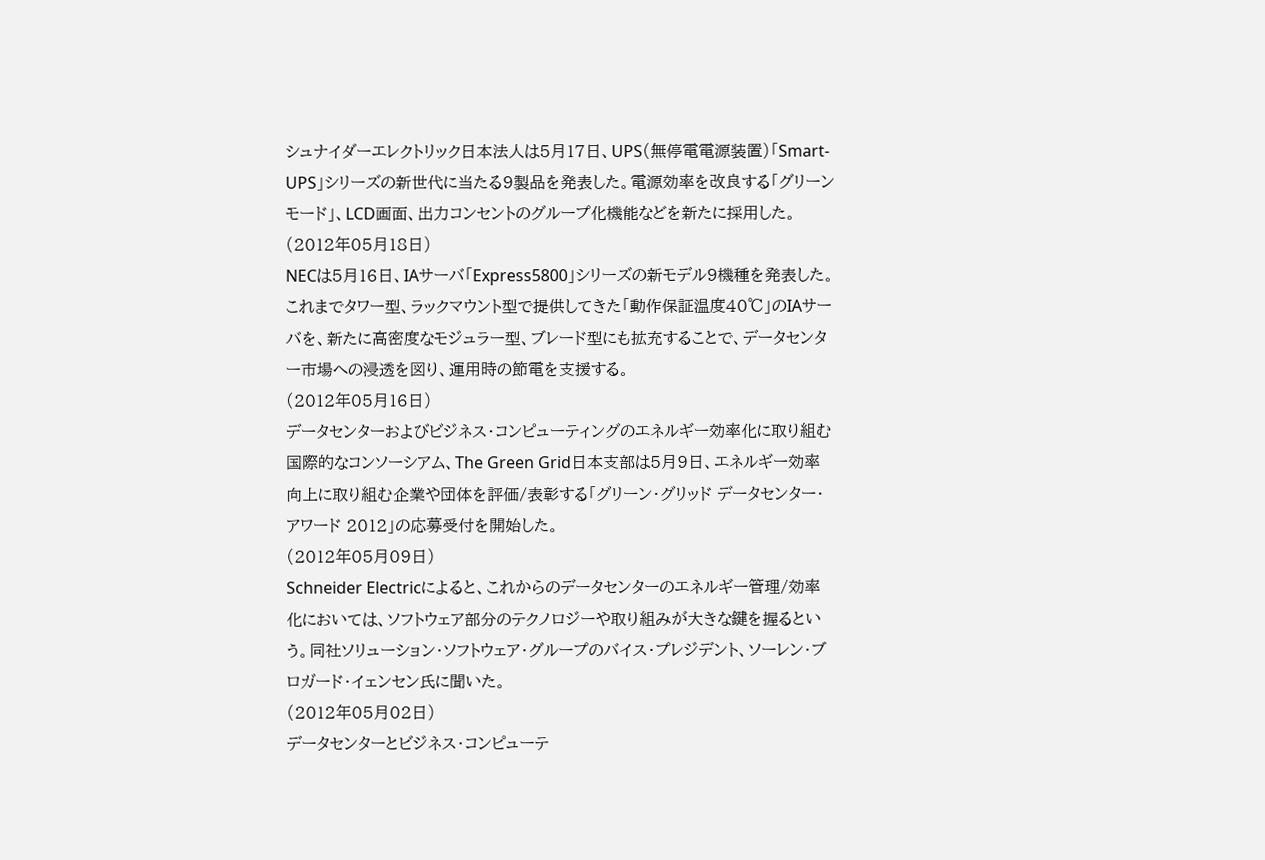シュナイダーエレクトリック日本法人は5月17日、UPS(無停電電源装置)「Smart-UPS」シリーズの新世代に当たる9製品を発表した。電源効率を改良する「グリーンモード」、LCD画面、出力コンセントのグループ化機能などを新たに採用した。
(2012年05月18日)
NECは5月16日、IAサーバ「Express5800」シリーズの新モデル9機種を発表した。これまでタワー型、ラックマウント型で提供してきた「動作保証温度40℃」のIAサーバを、新たに高密度なモジュラー型、ブレード型にも拡充することで、データセンター市場への浸透を図り、運用時の節電を支援する。
(2012年05月16日)
データセンターおよびビジネス・コンピューティングのエネルギー効率化に取り組む国際的なコンソーシアム、The Green Grid日本支部は5月9日、エネルギー効率向上に取り組む企業や団体を評価/表彰する「グリーン・グリッド データセンター・アワード 2012」の応募受付を開始した。
(2012年05月09日)
Schneider Electricによると、これからのデータセンターのエネルギー管理/効率化においては、ソフトウェア部分のテクノロジーや取り組みが大きな鍵を握るという。同社ソリューション・ソフトウェア・グループのバイス・プレジデント、ソーレン・ブロガード・イェンセン氏に聞いた。
(2012年05月02日)
データセンターとビジネス・コンピューテ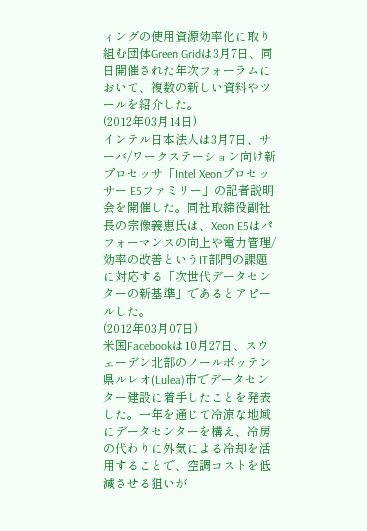ィングの使用資源効率化に取り組む団体Green Gridは3月7日、同日開催された年次フォーラムにおいて、複数の新しい資料やツールを紹介した。
(2012年03月14日)
インテル日本法人は3月7日、サーバ/ワークステーション向け新プロセッサ「Intel Xeonプロセッサー E5ファミリー」の記者説明会を開催した。同社取締役副社長の宗像義恵氏は、Xeon E5はパフォーマンスの向上や電力管理/効率の改善というIT部門の課題に対応する「次世代データセンターの新基準」であるとアピールした。
(2012年03月07日)
米国Facebookは10月27日、スウェーデン北部のノールボッテン県ルレオ(Lulea)市でデータセンター建設に着手したことを発表した。一年を通じて冷涼な地域にデータセンターを構え、冷房の代わりに外気による冷却を活用することで、空調コストを低減させる狙いが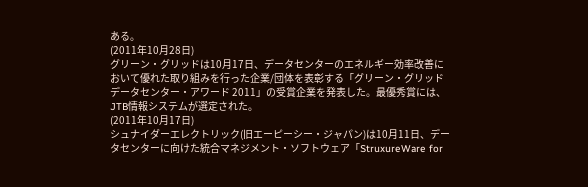ある。
(2011年10月28日)
グリーン・グリッドは10月17日、データセンターのエネルギー効率改善において優れた取り組みを行った企業/団体を表彰する「グリーン・グリッド データセンター・アワード 2011」の受賞企業を発表した。最優秀賞には、JTB情報システムが選定された。
(2011年10月17日)
シュナイダーエレクトリック(旧エーピーシー・ジャパン)は10月11日、データセンターに向けた統合マネジメント・ソフトウェア「StruxureWare for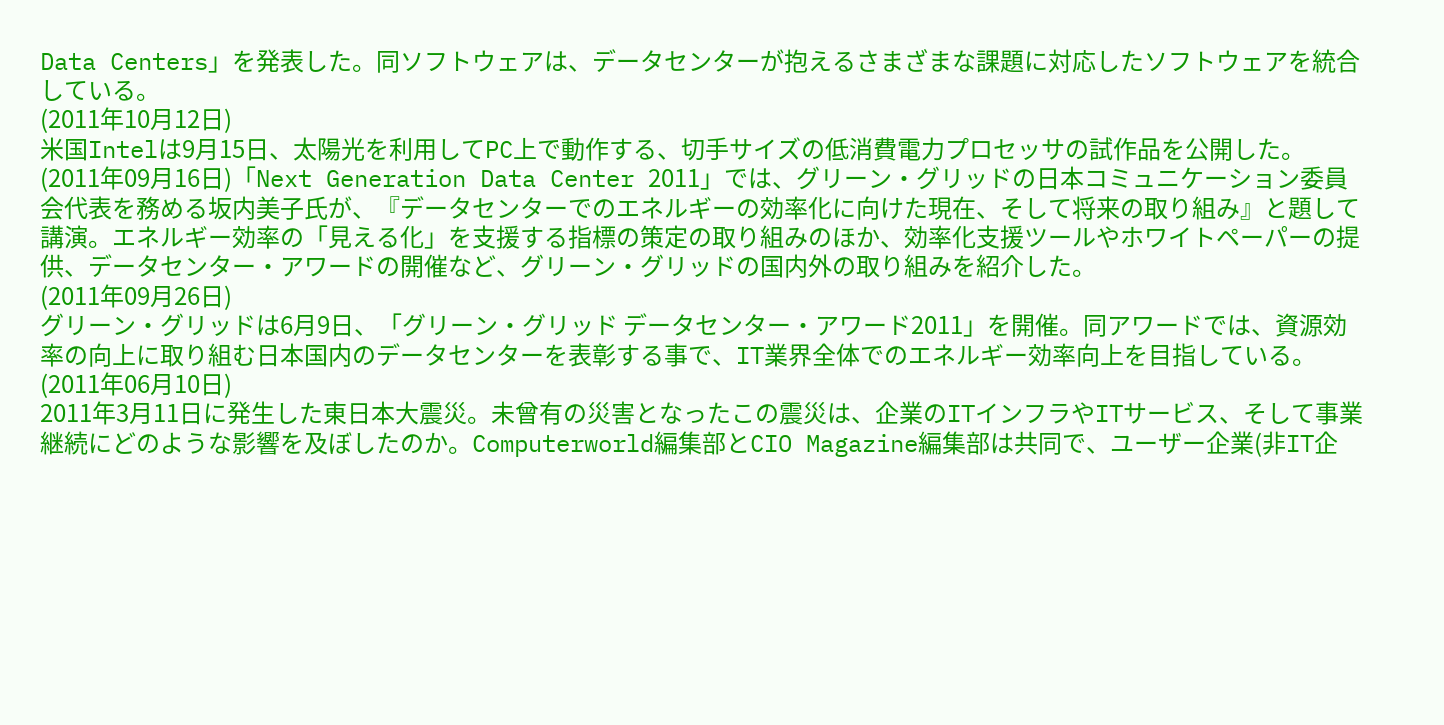Data Centers」を発表した。同ソフトウェアは、データセンターが抱えるさまざまな課題に対応したソフトウェアを統合している。
(2011年10月12日)
米国Intelは9月15日、太陽光を利用してPC上で動作する、切手サイズの低消費電力プロセッサの試作品を公開した。
(2011年09月16日)「Next Generation Data Center 2011」では、グリーン・グリッドの日本コミュニケーション委員会代表を務める坂内美子氏が、『データセンターでのエネルギーの効率化に向けた現在、そして将来の取り組み』と題して講演。エネルギー効率の「見える化」を支援する指標の策定の取り組みのほか、効率化支援ツールやホワイトペーパーの提供、データセンター・アワードの開催など、グリーン・グリッドの国内外の取り組みを紹介した。
(2011年09月26日)
グリーン・グリッドは6月9日、「グリーン・グリッド データセンター・アワード2011」を開催。同アワードでは、資源効率の向上に取り組む日本国内のデータセンターを表彰する事で、IT業界全体でのエネルギー効率向上を目指している。
(2011年06月10日)
2011年3月11日に発生した東日本大震災。未曾有の災害となったこの震災は、企業のITインフラやITサービス、そして事業継続にどのような影響を及ぼしたのか。Computerworld編集部とCIO Magazine編集部は共同で、ユーザー企業(非IT企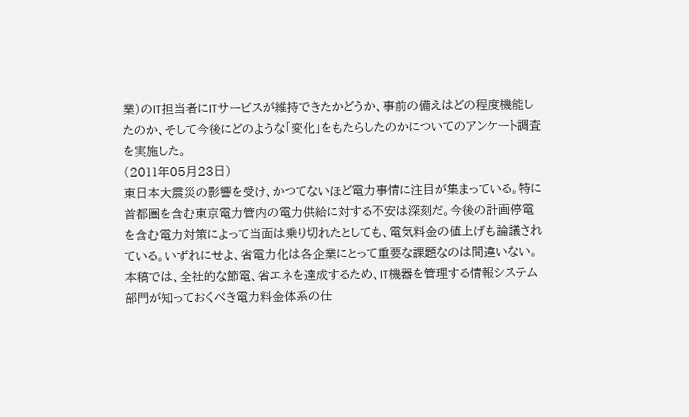業)のIT担当者にITサービスが維持できたかどうか、事前の備えはどの程度機能したのか、そして今後にどのような「変化」をもたらしたのかについてのアンケート調査を実施した。
(2011年05月23日)
東日本大震災の影響を受け、かつてないほど電力事情に注目が集まっている。特に首都圏を含む東京電力管内の電力供給に対する不安は深刻だ。今後の計画停電を含む電力対策によって当面は乗り切れたとしても、電気料金の値上げも論議されている。いずれにせよ、省電力化は各企業にとって重要な課題なのは間違いない。本稿では、全社的な節電、省エネを達成するため、IT機器を管理する情報システム部門が知っておくべき電力料金体系の仕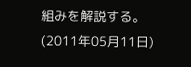組みを解説する。
(2011年05月11日)